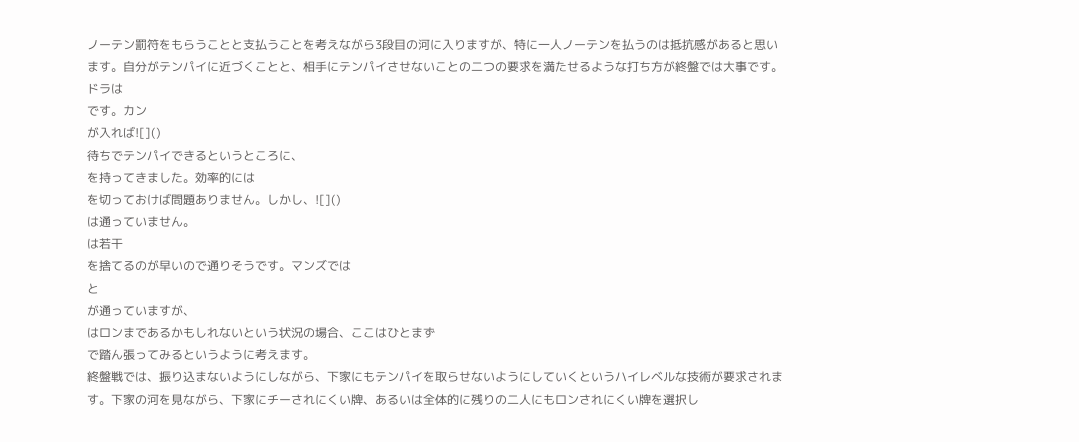ノーテン罰符をもらうことと支払うことを考えながら3段目の河に入りますが、特に一人ノーテンを払うのは抵抗感があると思います。自分がテンパイに近づくことと、相手にテンパイさせないことの二つの要求を満たせるような打ち方が終盤では大事です。
ドラは
です。カン
が入れば![]()
待ちでテンパイできるというところに、
を持ってきました。効率的には
を切っておけば問題ありません。しかし、![]()
は通っていません。
は若干
を捨てるのが早いので通りそうです。マンズでは
と
が通っていますが、
はロンまであるかもしれないという状況の場合、ここはひとまず
で踏ん張ってみるというように考えます。
終盤戦では、振り込まないようにしながら、下家にもテンパイを取らせないようにしていくというハイレベルな技術が要求されます。下家の河を見ながら、下家にチーされにくい牌、あるいは全体的に残りの二人にもロンされにくい牌を選択し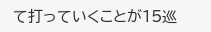て打っていくことが15巡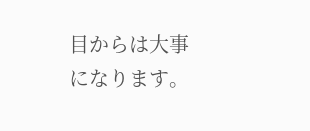目からは大事になります。